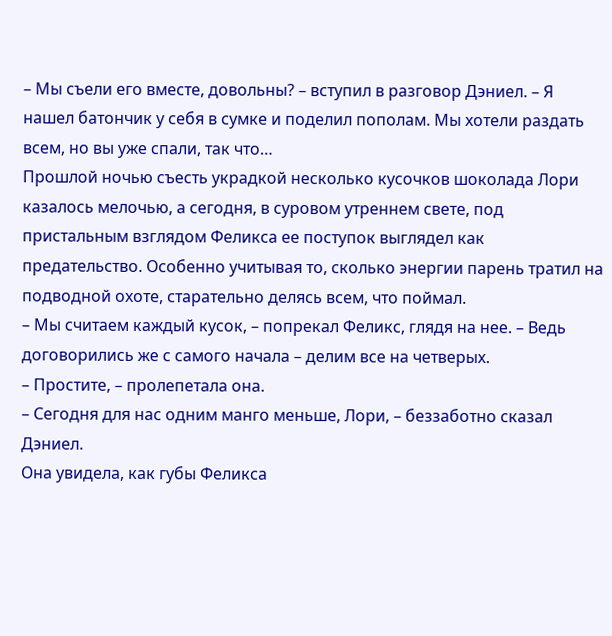– Мы съели его вместе, довольны? – вступил в разговор Дэниел. – Я нашел батончик у себя в сумке и поделил пополам. Мы хотели раздать всем, но вы уже спали, так что…
Прошлой ночью съесть украдкой несколько кусочков шоколада Лори казалось мелочью, а сегодня, в суровом утреннем свете, под пристальным взглядом Феликса ее поступок выглядел как предательство. Особенно учитывая то, сколько энергии парень тратил на подводной охоте, старательно делясь всем, что поймал.
– Мы считаем каждый кусок, – попрекал Феликс, глядя на нее. – Ведь договорились же с самого начала – делим все на четверых.
– Простите, – пролепетала она.
– Сегодня для нас одним манго меньше, Лори, – беззаботно сказал Дэниел.
Она увидела, как губы Феликса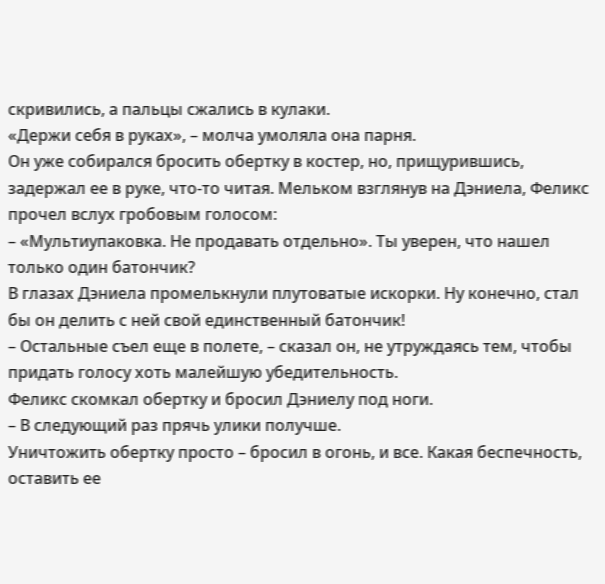скривились, а пальцы сжались в кулаки.
«Держи себя в руках», – молча умоляла она парня.
Он уже собирался бросить обертку в костер, но, прищурившись, задержал ее в руке, что-то читая. Мельком взглянув на Дэниела, Феликс прочел вслух гробовым голосом:
– «Мультиупаковка. Не продавать отдельно». Ты уверен, что нашел только один батончик?
В глазах Дэниела промелькнули плутоватые искорки. Ну конечно, стал бы он делить с ней свой единственный батончик!
– Остальные съел еще в полете, – сказал он, не утруждаясь тем, чтобы придать голосу хоть малейшую убедительность.
Феликс скомкал обертку и бросил Дэниелу под ноги.
– В следующий раз прячь улики получше.
Уничтожить обертку просто – бросил в огонь, и все. Какая беспечность, оставить ее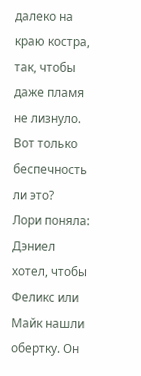далеко на краю костра, так, чтобы даже пламя не лизнуло.
Вот только беспечность ли это?
Лори поняла: Дэниел хотел, чтобы Феликс или Майк нашли обертку. Он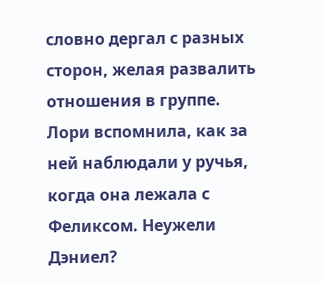словно дергал с разных сторон, желая развалить отношения в группе. Лори вспомнила, как за ней наблюдали у ручья, когда она лежала с Феликсом. Неужели Дэниел?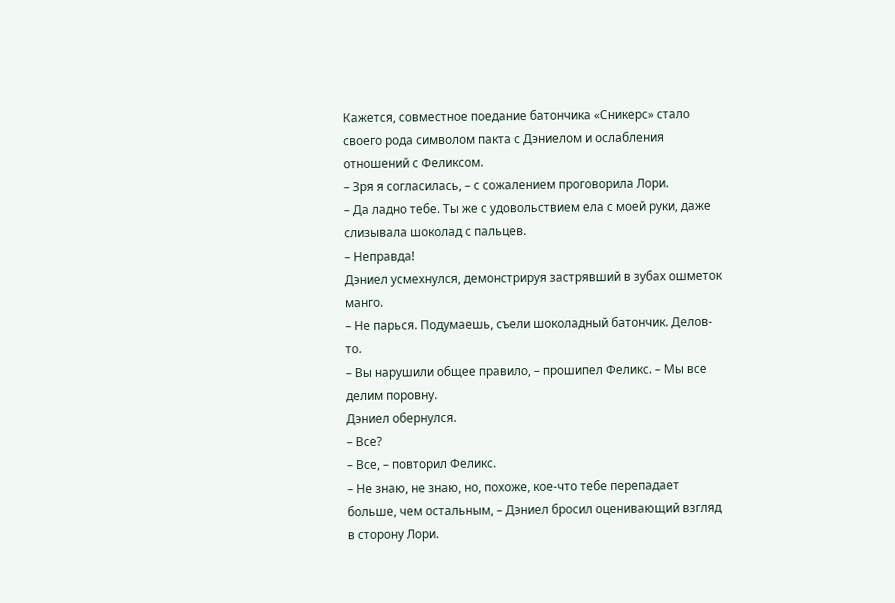Кажется, совместное поедание батончика «Сникерс» стало своего рода символом пакта с Дэниелом и ослабления отношений с Феликсом.
– Зря я согласилась, – с сожалением проговорила Лори.
– Да ладно тебе. Ты же с удовольствием ела с моей руки, даже слизывала шоколад с пальцев.
– Неправда!
Дэниел усмехнулся, демонстрируя застрявший в зубах ошметок манго.
– Не парься. Подумаешь, съели шоколадный батончик. Делов-то.
– Вы нарушили общее правило, – прошипел Феликс. – Мы все делим поровну.
Дэниел обернулся.
– Все?
– Все, – повторил Феликс.
– Не знаю, не знаю, но, похоже, кое-что тебе перепадает больше, чем остальным, – Дэниел бросил оценивающий взгляд в сторону Лори.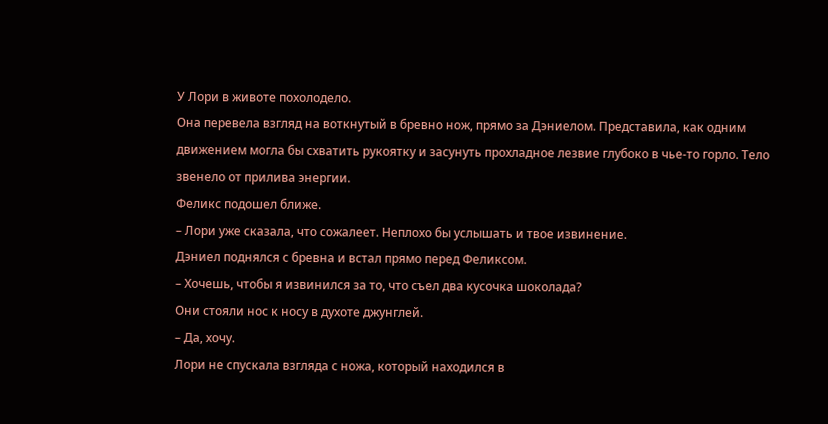У Лори в животе похолодело.
Она перевела взгляд на воткнутый в бревно нож, прямо за Дэниелом. Представила, как одним движением могла бы схватить рукоятку и засунуть прохладное лезвие глубоко в чье-то горло. Тело звенело от прилива энергии.
Феликс подошел ближе.
– Лори уже сказала, что сожалеет. Неплохо бы услышать и твое извинение.
Дэниел поднялся с бревна и встал прямо перед Феликсом.
– Хочешь, чтобы я извинился за то, что съел два кусочка шоколада?
Они стояли нос к носу в духоте джунглей.
– Да, хочу.
Лори не спускала взгляда с ножа, который находился в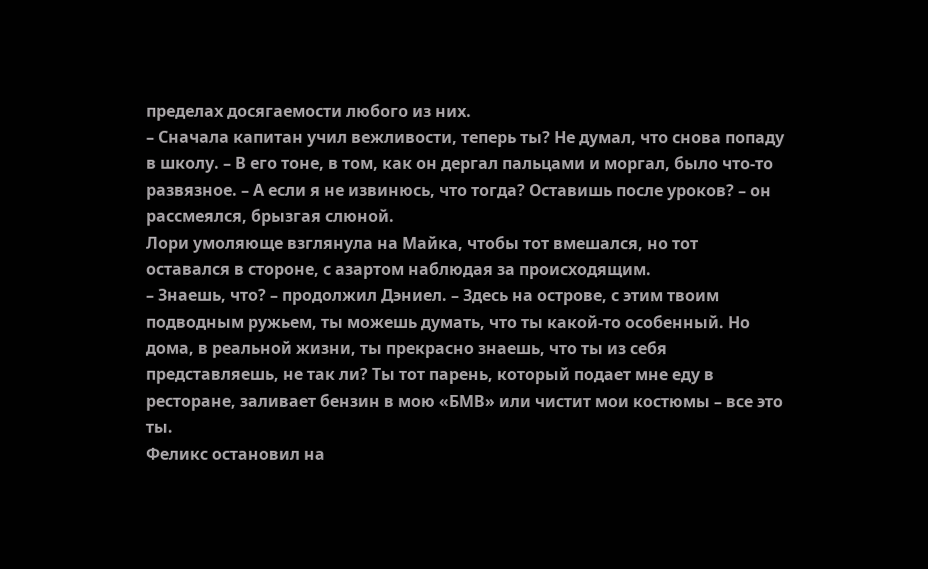пределах досягаемости любого из них.
– Сначала капитан учил вежливости, теперь ты? Не думал, что снова попаду в школу. – В его тоне, в том, как он дергал пальцами и моргал, было что-то развязное. – А если я не извинюсь, что тогда? Оставишь после уроков? – он рассмеялся, брызгая слюной.
Лори умоляюще взглянула на Майка, чтобы тот вмешался, но тот оставался в стороне, с азартом наблюдая за происходящим.
– Знаешь, что? – продолжил Дэниел. – Здесь на острове, с этим твоим подводным ружьем, ты можешь думать, что ты какой-то особенный. Но дома, в реальной жизни, ты прекрасно знаешь, что ты из себя представляешь, не так ли? Ты тот парень, который подает мне еду в ресторане, заливает бензин в мою «БМВ» или чистит мои костюмы – все это ты.
Феликс остановил на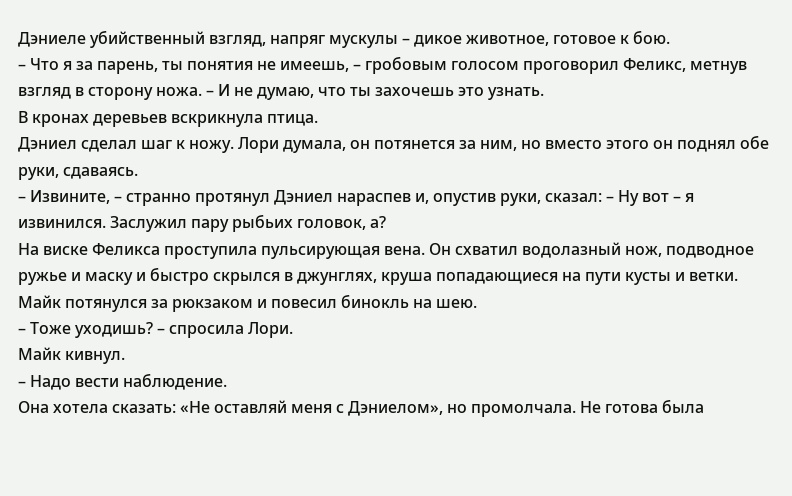Дэниеле убийственный взгляд, напряг мускулы – дикое животное, готовое к бою.
– Что я за парень, ты понятия не имеешь, – гробовым голосом проговорил Феликс, метнув взгляд в сторону ножа. – И не думаю, что ты захочешь это узнать.
В кронах деревьев вскрикнула птица.
Дэниел сделал шаг к ножу. Лори думала, он потянется за ним, но вместо этого он поднял обе руки, сдаваясь.
– Извините, – странно протянул Дэниел нараспев и, опустив руки, сказал: – Ну вот – я извинился. Заслужил пару рыбьих головок, а?
На виске Феликса проступила пульсирующая вена. Он схватил водолазный нож, подводное ружье и маску и быстро скрылся в джунглях, круша попадающиеся на пути кусты и ветки. Майк потянулся за рюкзаком и повесил бинокль на шею.
– Тоже уходишь? – спросила Лори.
Майк кивнул.
– Надо вести наблюдение.
Она хотела сказать: «Не оставляй меня с Дэниелом», но промолчала. Не готова была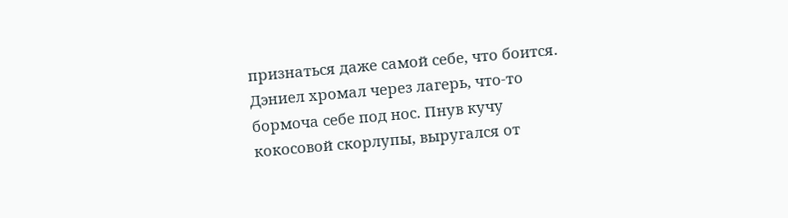признаться даже самой себе, что боится.
Дэниел хромал через лагерь, что-то бормоча себе под нос. Пнув кучу кокосовой скорлупы, выругался от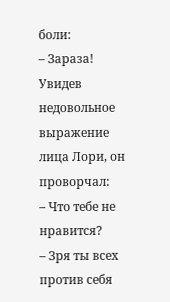боли:
– Зараза!
Увидев недовольное выражение лица Лори, он проворчал:
– Что тебе не нравится?
– Зря ты всех против себя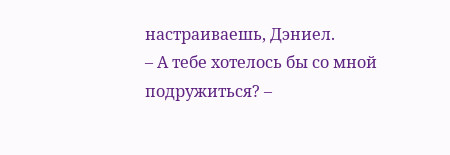настраиваешь, Дэниел.
– А тебе хотелось бы со мной подружиться? –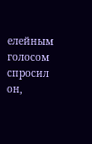елейным голосом спросил он,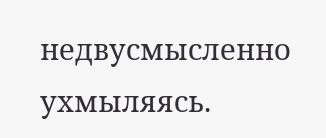недвусмысленно ухмыляясь.